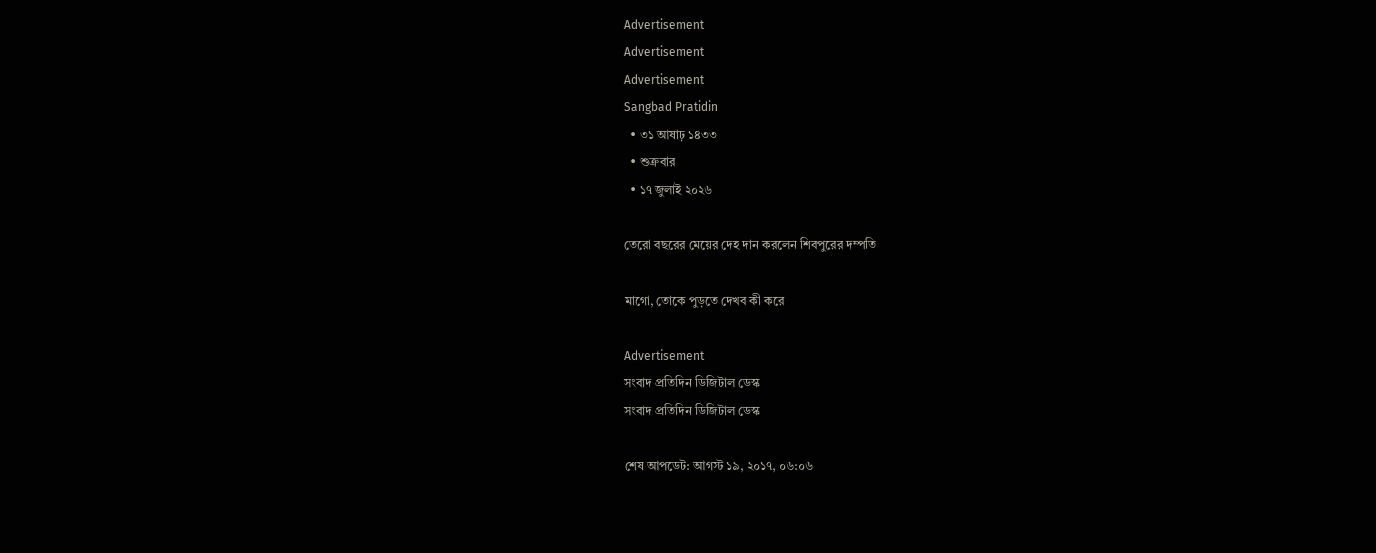Advertisement
Advertisement
Advertisement
Sangbad Pratidin
  • ৩১ আষাঢ় ১৪৩৩
  • শুক্রবার
  • ১৭ জুলাই ২০২৬

তেরো বছরের মেয়ের দেহ দান করলেন শিবপুরের দম্পতি

মাগো, তোকে পুড়তে দেখব কী করে

Advertisement
সংবাদ প্রতিদিন ডিজিটাল ডেস্ক
সংবাদ প্রতিদিন ডিজিটাল ডেস্ক

শেষ আপডেট: আগস্ট ১৯, ২০১৭, ০৬:০৬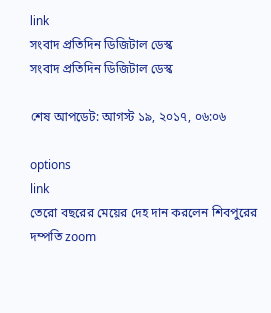link
সংবাদ প্রতিদিন ডিজিটাল ডেস্ক
সংবাদ প্রতিদিন ডিজিটাল ডেস্ক

শেষ আপডেট: আগস্ট ১৯, ২০১৭, ০৬:০৬

options
link
তেরো বছরের মেয়ের দেহ দান করলেন শিবপুরের দম্পতি zoom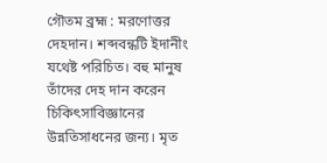গৌতম ব্রহ্ম : মরণোত্তর দেহদান। শব্দবন্ধটি ইদানীং যথেষ্ট পরিচিত। বহু মানুষ তাঁদের দেহ দান করেন চিকিৎসাবিজ্ঞানের উন্নতিসাধনের জন্য। মৃত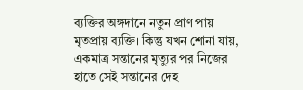ব্যক্তির অঙ্গদানে নতুন প্রাণ পায় মৃতপ্রায় ব্যক্তি। কিন্তু যখন শোনা যায়,  একমাত্র সন্তানের মৃত্যুর পর নিজের হাতে সেই সন্তানের দেহ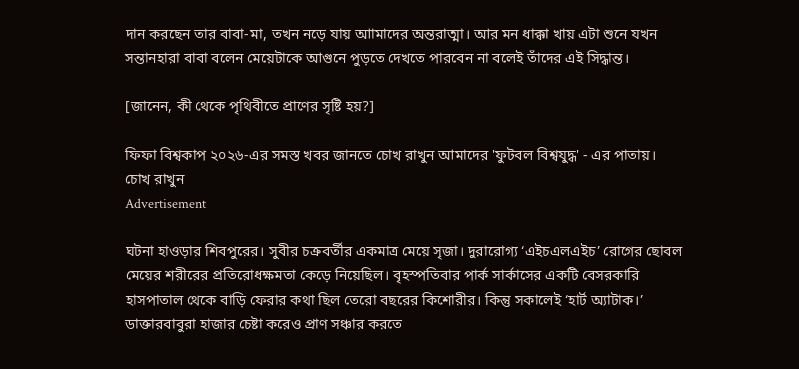দান করছেন তার বাবা-মা, তখন নড়ে যায় আামাদের অন্তরাত্মা। আর মন ধাক্কা খায় এটা শুনে যখন সন্তানহারা বাবা বলেন মেয়েটাকে আগুনে পুড়তে দেখতে পারবেন না বলেই তাঁদের এই সিদ্ধান্ত।

[জানেন, কী থেকে পৃথিবীতে প্রাণের সৃষ্টি হয়?]

ফিফা বিশ্বকাপ ২০২৬-এর সমস্ত খবর জানতে চোখ রাখুন আমাদের 'ফুটবল বিশ্বযুদ্ধ' - এর পাতায়।
চোখ রাখুন
Advertisement

ঘটনা হাওড়ার শিবপুরের। সুবীর চক্রবর্তীর একমাত্র মেয়ে সৃজা। দুরারোগ্য ‘এইচএলএইচ’ রোগের ছোবল মেয়ের শরীরের প্রতিরোধক্ষমতা কেড়ে নিয়েছিল। বৃহস্পতিবার পার্ক সার্কাসের একটি বেসরকারি হাসপাতাল থেকে বাড়ি ফেরার কথা ছিল তেরো বছরের কিশোরীর। কিন্তু সকালেই ‘হার্ট অ্যাটাক।’  ডাক্তারবাবুরা হাজার চেষ্টা করেও প্রাণ সঞ্চার করতে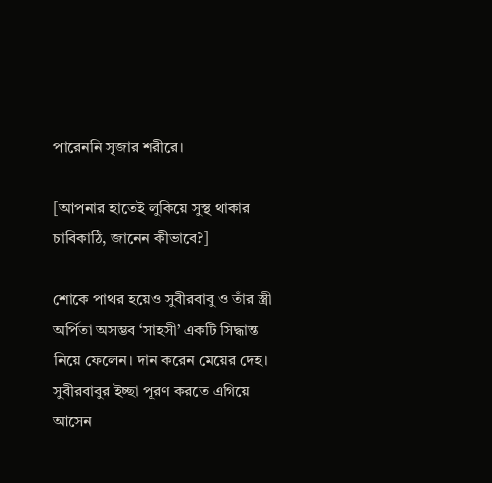পারেননি সৃজার শরীরে।

[আপনার হাতেই লুকিয়ে সুস্থ থাকার চাবিকাঠি, জানেন কীভাবে?]

শোকে পাথর হয়েও সুবীরবাবু ও তাঁর স্ত্রী অর্পিতা অসম্ভব ‘সাহসী’ একটি সিদ্ধান্ত নিয়ে ফেলেন। দান করেন মেয়ের দেহ। সুবীরবাবুর ইচ্ছা পূরণ করতে এগিয়ে আসেন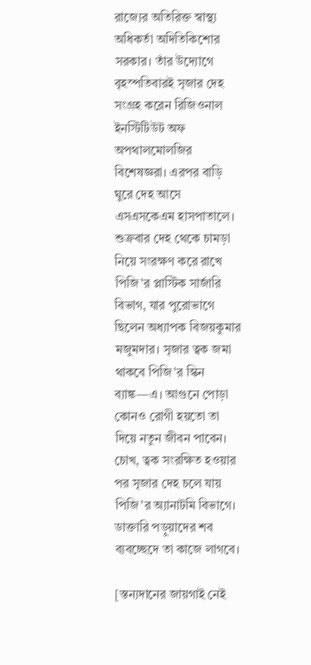রাজ্যের অতিরিক্ত স্বাস্থ্য অধিকর্তা অদিতিকিশোর সরকার। তাঁর উদ্যোগে বৃহস্পতিবারই সৃজার দেহ সংগ্রহ করেন রিজিওনাল ইনস্টিটিউট অফ অপথালমোলজির বিশেষজ্ঞরা। এরপর বাড়ি ঘুরে দেহ আসে এসএসকেএম হাসপাতালে। শুক্রবার দেহ থেকে চামড়া নিয়ে সংরক্ষণ করে রাখে পিজি’র প্লাস্টিক সার্জারি বিভাগ, যার পুরোভাগে ছিলেন অধ্যাপক বিজয়কুমার মজুমদার। সৃজার ত্বক জমা থাকবে পিজি’র স্কিন ব্যাঙ্ক—এ। আগুনে পোড়া কোনও রোগী হয়তো তা দিয়ে নতুন জীবন পাবেন। চোখ, ত্বক সংরক্ষিত হওয়ার পর সৃজার দেহ চলে যায় পিজি’র অ্যানাটমি বিভাগে। ডাক্তারি পড়ুয়াদের শব ব্যবচ্ছেদে তা কাজে লাগবে।

[স্তন্যদানের জায়গাই নেই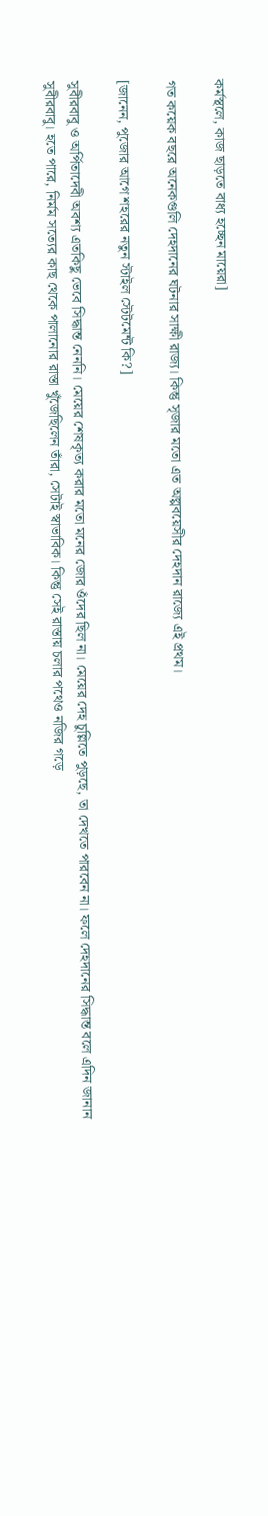কর্মস্থলে, কাজ ছাড়তে বাধ্য হচ্ছেন মায়েরা]

গত কয়েক বছরে অনেকগুলি দেহদানের ঘটনার সাক্ষী রাজ্য। কিন্তু সৃজার মতো এত অল্পবয়েসীর দেহদান রাজ্যে এই প্রথম।

[জানেন, পুজোর আগে শহরের নতুন স্টাইল স্টেটমেন্ট কি?]

সুবীরবাবু ও অর্পিতাদেবী অবশ্য এতকিছু ভেবে সিদ্ধান্ত নেননি। মেয়ের শেষকৃত্য করার মতো মনের জোর ওঁদের ছিল না। মেয়ের দেহ চুল্লিতে পুড়ছে, তা দেখতে পারবেন না। ফলে দেহদানের সিদ্ধান্ত বলে এদিন জানান সুবীরবাবু। হতে পারে, নির্মম সত্যের কাছ থেকে পালানোর রাস্তা খুঁজেছিলেন তাঁরা, সেটাই স্বাভাবিক। কিন্তু সেই রাস্তায় চলার পথেও নজির গড়ে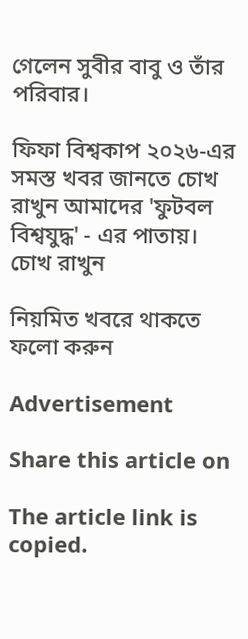গেলেন সুবীর বাবু ও তাঁর পরিবার।

ফিফা বিশ্বকাপ ২০২৬-এর সমস্ত খবর জানতে চোখ রাখুন আমাদের 'ফুটবল বিশ্বযুদ্ধ' - এর পাতায়।
চোখ রাখুন

নিয়মিত খবরে থাকতে ফলো করুন

Advertisement

Share this article on

The article link is copied.